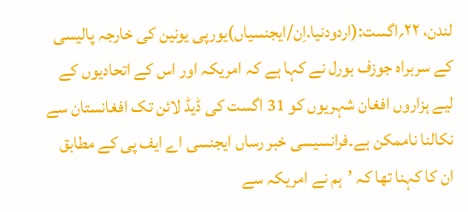لندن، ۲۲؍اگست:(اردودنیا.اِن/ایجنسیاں)یورپی یونین کی خارجہ پالیسی کے سربراہ جوزف بورل نے کہا ہے کہ امریکہ اور اس کے اتحادیوں کے لیے ہزاروں افغان شہریوں کو 31 اگست کی ڈیڈ لائن تک افغانستان سے نکالنا ناممکن ہے۔فرانسیسی خبر رساں ایجنسی اے ایف پی کے مطابق ان کا کہنا تھا کہ ’ہم نے امریکہ سے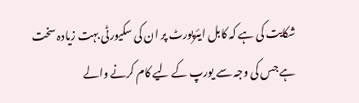شکایت کی ہے کہ کابل ایئرپورٹ پر ان کی سکیورٹی بہت زیادہ سخت ہے جس کی وجہ سے یورپ کے لیے کام کرنے والے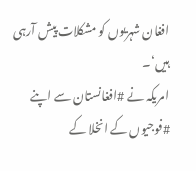افغان شہریوں کو مشکلات پیش آرہی ہیں‘۔
امریکہ نے #افغانستان سے اپنے #فوجیوں کے انخلا کے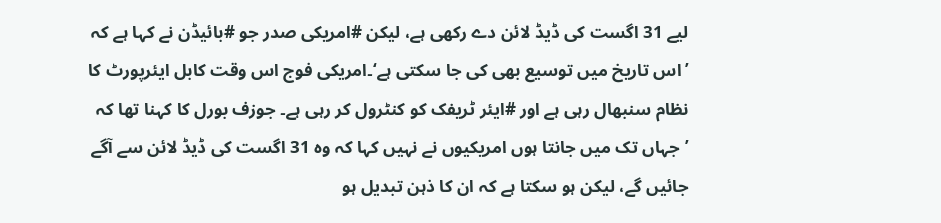لیے 31 اگست کی ڈیڈ لائن دے رکھی ہے، لیکن #امریکی صدر جو #بائیڈن نے کہا ہے کہ ’اس تاریخ میں توسیع بھی کی جا سکتی ہے‘۔امریکی فوج اس وقت کابل ایئرپورٹ کا نظام سنبھال رہی ہے اور #ایئر ٹریفک کو کنٹرول کر رہی ہے۔ جوزف بورل کا کہنا تھا کہ ’جہاں تک میں جانتا ہوں امریکیوں نے نہیں کہا کہ وہ 31 اگست کی ڈیڈ لائن سے آگے جائیں گے، لیکن ہو سکتا ہے کہ ان کا ذہن تبدیل ہو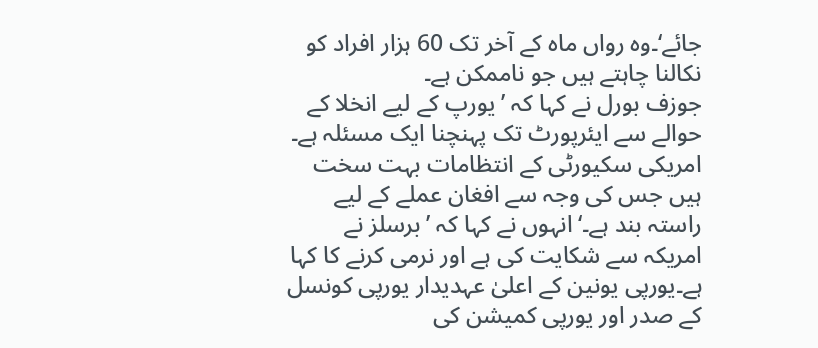جائے‘۔وہ رواں ماہ کے آخر تک 60 ہزار افراد کو نکالنا چاہتے ہیں جو ناممکن ہے۔
جوزف بورل نے کہا کہ ’یورپ کے لیے انخلا کے حوالے سے ایئرپورٹ تک پہنچنا ایک مسئلہ ہے۔ امریکی سکیورٹی کے انتظامات بہت سخت ہیں جس کی وجہ سے افغان عملے کے لیے راستہ بند ہے۔‘ انہوں نے کہا کہ ’برسلز نے امریکہ سے شکایت کی ہے اور نرمی کرنے کا کہا ہے۔یورپی یونین کے اعلیٰ عہدیدار یورپی کونسل کے صدر اور یورپی کمیشن کی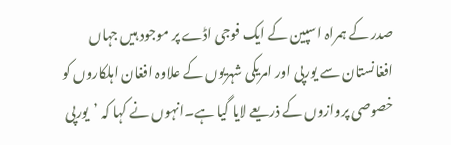صدر کے ہمراہ اسپین کے ایک فوجی اڈے پر موجود ہیں جہاں افغانستان سے یورپی اور امریکی شہریوں کے علاوہ افغان اہلکاروں کو خصوصی پروازوں کے ذریعے لایا گیا ہے۔انہوں نے کہا کہ ’یورپی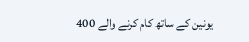یونین کے ساتھ کام کرنے والے 400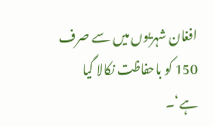افغان شہریوں میں سے صرف 150 کو باحفاظت نکالا گیا ہے‘۔